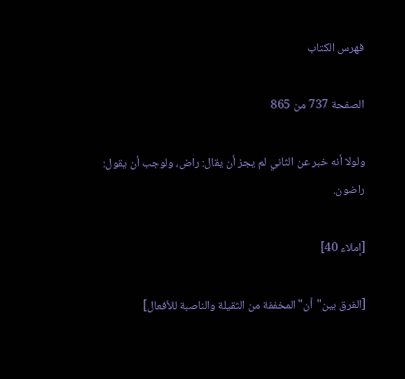فهرس الكتاب

الصفحة 737 من 865

ولولا أنه خبر عن الثاني لم يجز أن يقال: راض، ولوجب أن يقول: راضون.

[إملاء 40]

[الفرق بين"أن"المخففة من الثقيلة والناصبة للأفعال]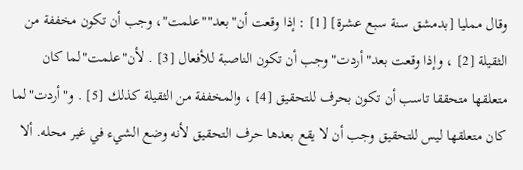وقال ممليا [بدمشق سنة سبع عشرة] [1] : إذا وقعت أن"بعد""علمت"، وجب أن تكون مخففة من الثقيلة [2] ، وإذا وقعت بعد"أردت"وجب أن تكون الناصبة للأفعال [3] . لأن"علمت"لما كان متعلقها متحققا تاسب أن تكون بحرف للتحقيق [4] ، والمخففة من الثقيلة كذلك [5] . و"أردت"لما كان متعلقها ليس للتحقيق وجب أن لا يقع بعدها حرف التحقيق لأنه وضع الشيء في غير محله. ألا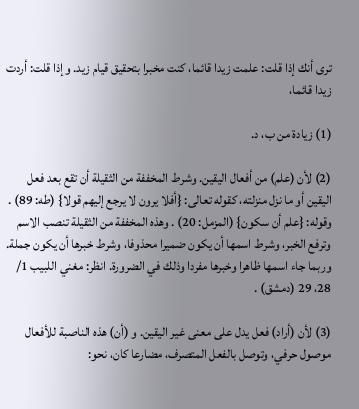ترى أنك إذا قلت: علمت زيدا قائما، كنت مخبرا بتحقيق قيام زيد. وإذا قلت: أردت زيدا قائما،

(1) زيادة من ب، د.

(2) لأن (علم) من أفعال اليقين. وشرط المخففة من الثقيلة أن تقع بعد فعل اليقين أو ما نزل منزلته، كقوله تعالى: {أفلا يرون لا يرجع إليهم قولا} (طه: 89) . وقوله: {علم أن سكون} (المزمل: 20) . وهذه المخففة من الثقيلة تنصب الاسم وترفع الخبر، وشرط اسمها أن يكون ضميرا محذوفا، وشرط خبرها أن يكون جملة. وربما جاء اسمها ظاهرا وخبرها مفردا وذلك في الضرورة. انظر: مغني اللبيب 1/ 28، 29 (دمشق) .

(3) لأن (أراد) فعل يدل على معنى غير اليقين. و (أن) هذه الناصبة للأفعال موصول حرفي، وتوصل بالفعل المتصرف، مضارعا كان، نحو: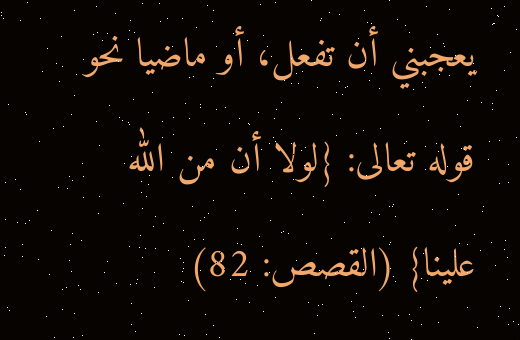يعجبني أن تفعل، أو ماضيا نحو قوله تعالى: {لولا أن من الله علينا} (القصص: 82)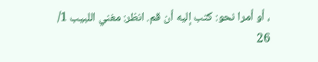، أو أمرا نحو: كتب إليه أن قم. انظر: مغني اللبيب 1/ 26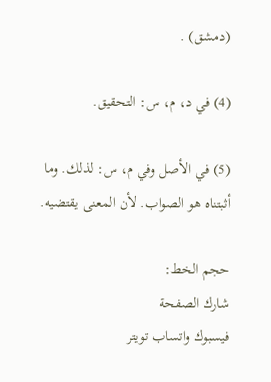(دمشق) .

(4) في د، م، س: التحقيق.

(5) في الأصل وفي م، س: لذلك. وما أثبتناه هو الصواب. لأن المعنى يقتضيه.

حجم الخط:
شارك الصفحة
فيسبوك واتساب تويتر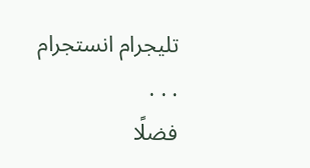تليجرام انستجرام
. . .
فضلًا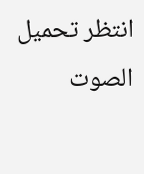انتظر تحميل الصوت